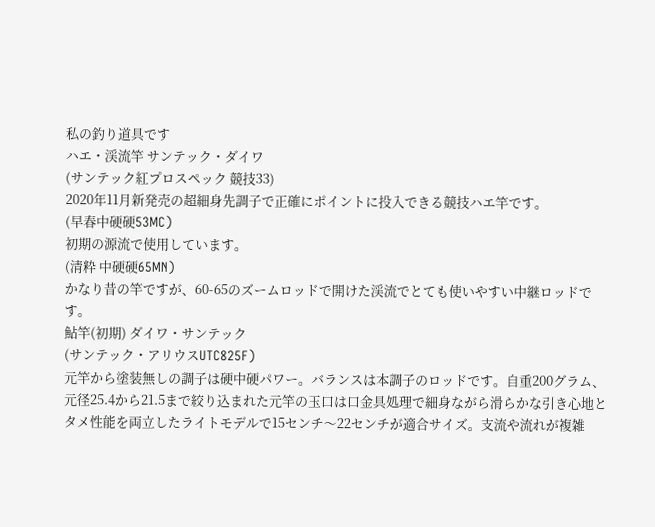私の釣り道具です
ハエ・渓流竿 サンテック・ダイワ
(サンテック紅プロスペック 競技33)
2020年11月新発売の超細身先調子で正確にポイントに投入できる競技ハエ竿です。
(早春中硬硬53MC)
初期の源流で使用しています。
(清粋 中硬硬65MN)
かなり昔の竿ですが、60-65のズームロッドで開けた渓流でとても使いやすい中継ロッドです。
鮎竿(初期) ダイワ・サンテック
(サンテック・アリウスUTC825F)
元竿から塗装無しの調子は硬中硬パワー。バランスは本調子のロッドです。自重200グラム、元径25.4から21.5まで絞り込まれた元竿の玉口は口金具処理で細身ながら滑らかな引き心地とタメ性能を両立したライトモデルで15センチ〜22センチが適合サイズ。支流や流れが複雑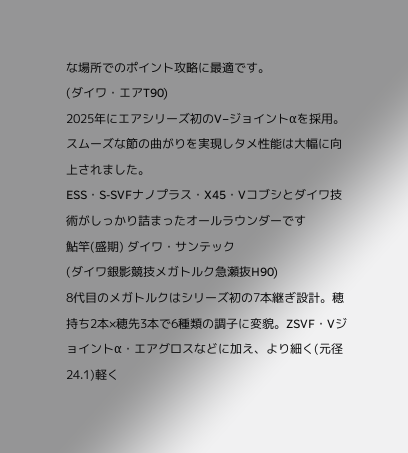な場所でのポイント攻略に最適です。
(ダイワ・エアT90)
2025年にエアシリーズ初のV−ジョイントαを採用。スムーズな節の曲がりを実現しタメ性能は大幅に向上されました。
ESS・S-SVFナノプラス・X45・Vコブシとダイワ技術がしっかり詰まったオールラウンダーです
鮎竿(盛期) ダイワ・サンテック
(ダイワ銀影競技メガトルク急瀬抜H90)
8代目のメガトルクはシリーズ初の7本継ぎ設計。穂持ち2本×穂先3本で6種類の調子に変貌。ZSVF・Vジョイントα・エアグロスなどに加え、より細く(元径24.1)軽く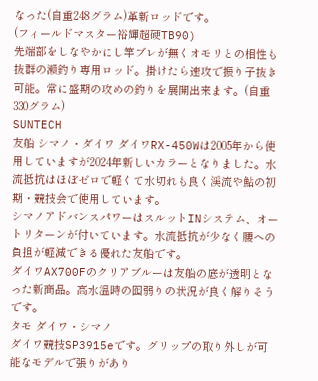なった(自重248グラム)革新ロッドです。
(フィールドマスター裕輝超硬TB90)
先端部をしなやかにし竿ブレが無くオモリとの相性も抜群の瀬釣り専用ロッド。掛けたら速攻で振り子抜き可能。常に盛期の攻めの釣りを展開出来ます。(自重330グラム)
SUNTECH
友船 シマノ・ダイワ ダイワRX-450Wは2005年から使用していますが2024年新しいカラーとなりました。水流抵抗はほぼゼロで軽くて水切れも良く渓流や鮎の初期・競技会で使用しています。
シマノアドバンスパワーはスルットINシステム、オートリターンが付いています。水流抵抗が少なく腰への負担が軽減できる優れた友船です。
ダイワAX700Fのクリアブルーは友船の底が透明となった新商品。高水温時の囮弱りの状況が良く解りそうです。
タモ ダイワ・シマノ
ダイワ競技SP3915eです。グリップの取り外しが可能なモデルで張りがあり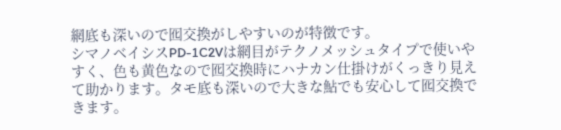網底も深いので囮交換がしやすいのが特徴です。
シマノベイシスPD-1C2Vは網目がテクノメッシュタイプで使いやすく、色も黄色なので囮交換時にハナカン仕掛けがくっきり見えて助かります。タモ底も深いので大きな鮎でも安心して囮交換できます。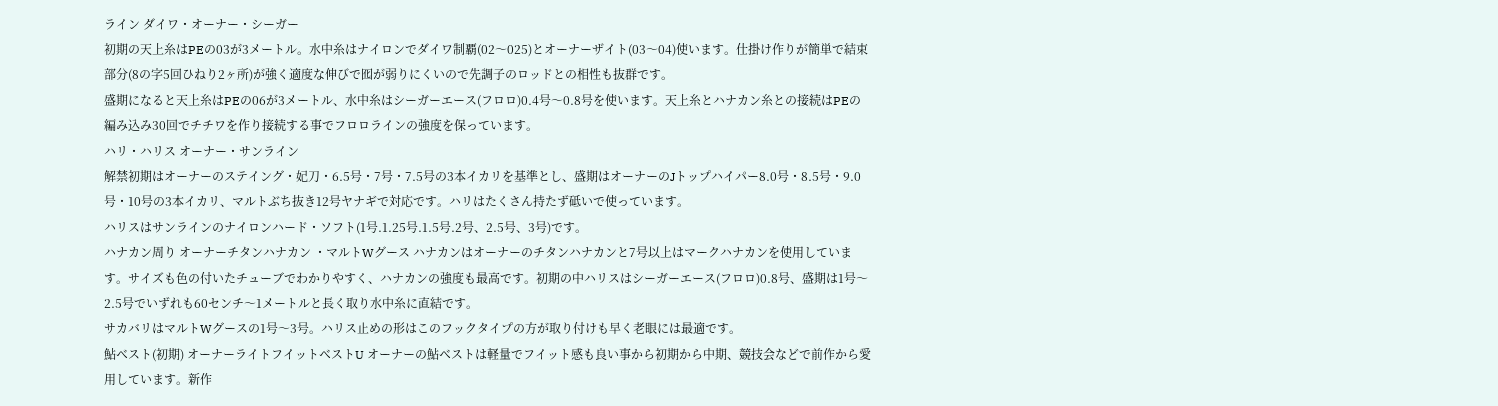ライン ダイワ・オーナー・シーガー
初期の天上糸はPEの03が3メートル。水中糸はナイロンでダイワ制覇(02〜025)とオーナーザイト(03〜04)使います。仕掛け作りが簡単で結束部分(8の字5回ひねり2ヶ所)が強く適度な伸びで囮が弱りにくいので先調子のロッドとの相性も抜群です。
盛期になると天上糸はPEの06が3メートル、水中糸はシーガーエース(フロロ)0.4号〜0.8号を使います。天上糸とハナカン糸との接続はPEの編み込み30回でチチワを作り接続する事でフロロラインの強度を保っています。
ハリ・ハリス オーナー・サンライン
解禁初期はオーナーのステイング・妃刀・6.5号・7号・7.5号の3本イカリを基準とし、盛期はオーナーのJトップハイパー8.0号・8.5号・9.0号・10号の3本イカリ、マルトぶち抜き12号ヤナギで対応です。ハリはたくさん持たず砥いで使っています。
ハリスはサンラインのナイロンハード・ソフト(1号.1.25号.1.5号.2号、2.5号、3号)です。
ハナカン周り オーナーチタンハナカン ・マルトWグース ハナカンはオーナーのチタンハナカンと7号以上はマークハナカンを使用しています。サイズも色の付いたチューブでわかりやすく、ハナカンの強度も最高です。初期の中ハリスはシーガーエース(フロロ)0.8号、盛期は1号〜2.5号でいずれも60センチ〜1メートルと長く取り水中糸に直結です。
サカバリはマルトWグースの1号〜3号。ハリス止めの形はこのフックタイプの方が取り付けも早く老眼には最適です。
鮎ベスト(初期) オーナーライトフイットベストU オーナーの鮎ベストは軽量でフイット感も良い事から初期から中期、競技会などで前作から愛用しています。新作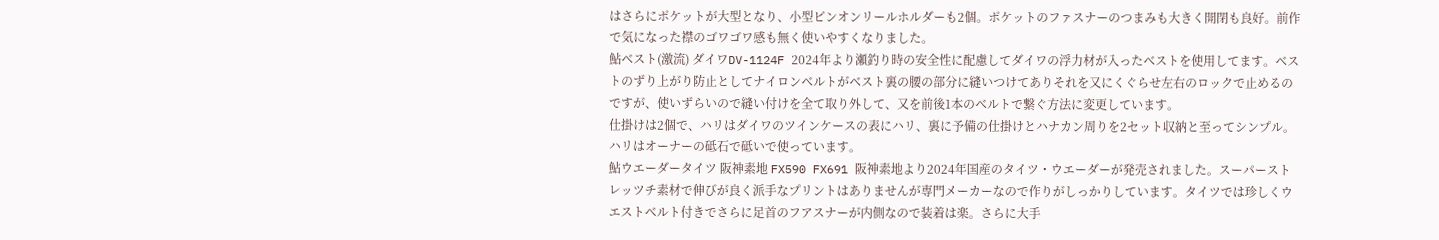はさらにポケットが大型となり、小型ピンオンリールホルダーも2個。ポケットのファスナーのつまみも大きく開閉も良好。前作で気になった襟のゴワゴワ感も無く使いやすくなりました。
鮎ベスト(激流) ダイワDV-1124F 2024年より瀬釣り時の安全性に配慮してダイワの浮力材が入ったベストを使用してます。ベストのずり上がり防止としてナイロンベルトがベスト裏の腰の部分に縫いつけてありそれを又にくぐらせ左右のロックで止めるのですが、使いずらいので縫い付けを全て取り外して、又を前後1本のベルトで繋ぐ方法に変更しています。
仕掛けは2個で、ハリはダイワのツインケースの表にハリ、裏に予備の仕掛けとハナカン周りを2セット収納と至ってシンプル。ハリはオーナーの砥石で砥いで使っています。
鮎ウエーダータイツ 阪神素地 FX590 FX691 阪神素地より2024年国産のタイツ・ウエーダーが発売されました。スーパーストレッツチ素材で伸びが良く派手なプリントはありませんが専門メーカーなので作りがしっかりしています。タイツでは珍しくウエストベルト付きでさらに足首のフアスナーが内側なので装着は楽。さらに大手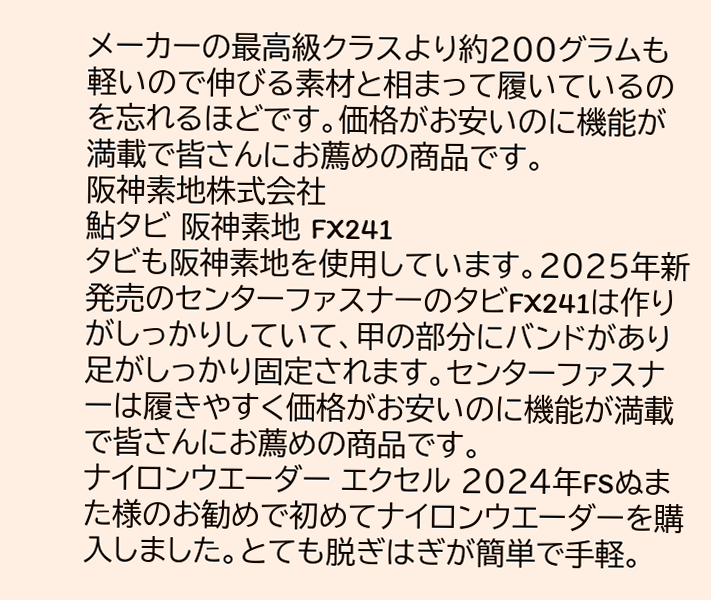メーカーの最高級クラスより約200グラムも軽いので伸びる素材と相まって履いているのを忘れるほどです。価格がお安いのに機能が満載で皆さんにお薦めの商品です。
阪神素地株式会社
鮎タビ 阪神素地 FX241
タビも阪神素地を使用しています。2025年新発売のセンターファスナーのタビFX241は作りがしっかりしていて、甲の部分にバンドがあり足がしっかり固定されます。センターファスナーは履きやすく価格がお安いのに機能が満載で皆さんにお薦めの商品です。
ナイロンウエーダー エクセル 2024年FSぬまた様のお勧めで初めてナイロンウエーダーを購入しました。とても脱ぎはぎが簡単で手軽。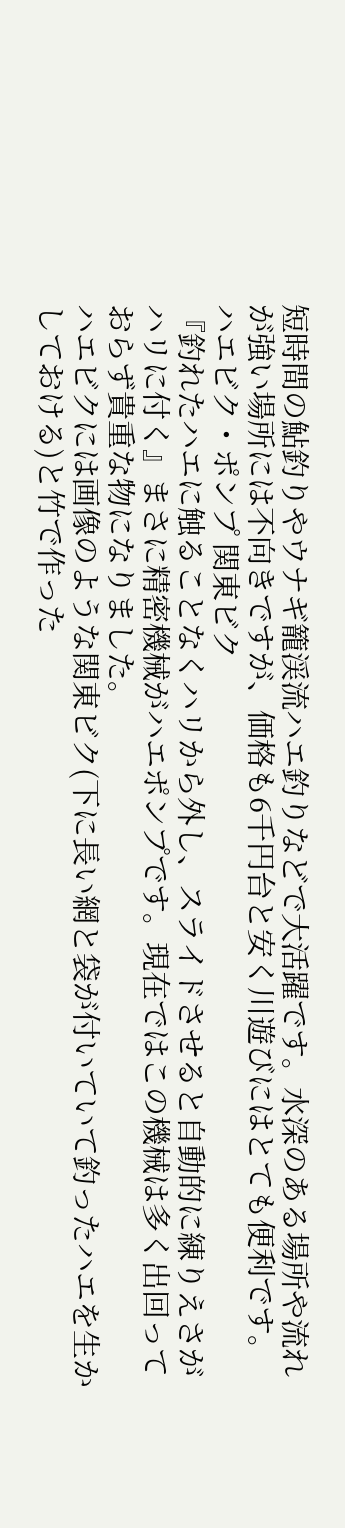短時間の鮎釣りやウナギ籠渓流ハエ釣りなどで大活躍です。水深のある場所や流れが強い場所には不向きですが、価格も6千円台と安く川遊びにはとても便利です。
ハエビク・ポンプ 関東ビク
『釣れたハエに触ることなくハリから外し、スライドさせると自動的に練りえさがハリに付く』まさに精密機械がハエポンプです。現在ではこの機械は多く出回っておらず貴重な物になりました。
ハエビクには画像のような関東ビク(下に長い網と袋が付いていて釣ったハエを生かしておける)と竹で作った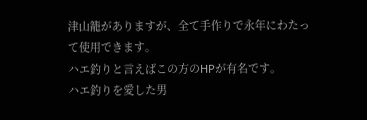津山籠がありますが、全て手作りで永年にわたって使用できます。
ハエ釣りと言えばこの方のHPが有名です。
ハエ釣りを愛した男